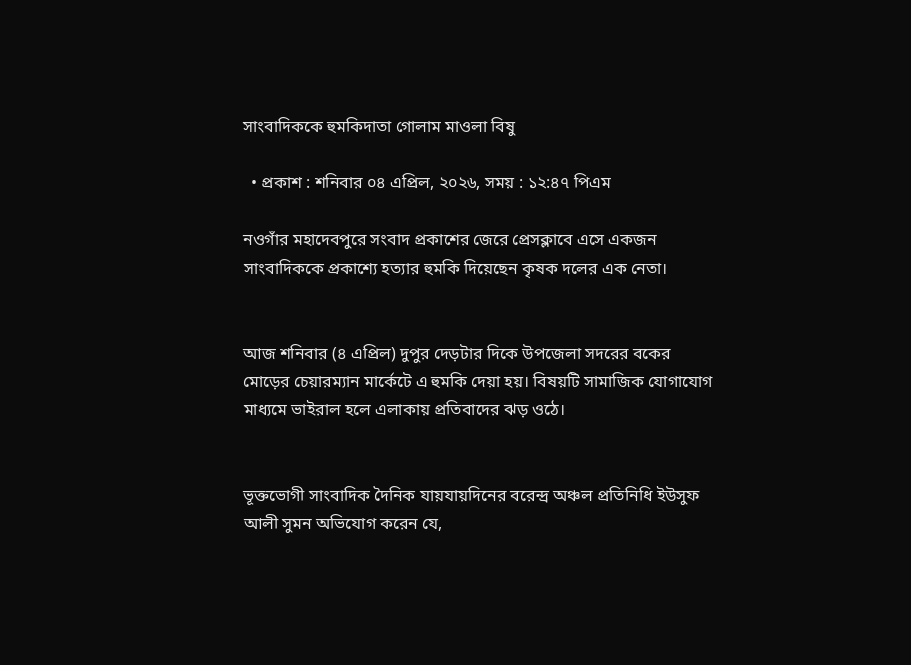সাংবাদিককে হুমকিদাতা গোলাম মাওলা বিষু

  • প্রকাশ : শনিবার ০৪ এপ্রিল, ২০২৬, সময় : ১২:৪৭ পিএম

নওগাঁর মহাদেবপুরে সংবাদ প্রকাশের জেরে প্রেসক্লাবে এসে একজন সাংবাদিককে প্রকাশ্যে হত্যার হুমকি দিয়েছেন কৃষক দলের এক নেতা।


আজ শনিবার (৪ এপ্রিল) দুপুর দেড়টার দিকে উপজেলা সদরের বকের মোড়ের চেয়ারম্যান মার্কেটে এ হুমকি দেয়া হয়। বিষয়টি সামাজিক যোগাযোগ মাধ্যমে ভাইরাল হলে এলাকায় প্রতিবাদের ঝড় ওঠে।


ভূক্তভোগী সাংবাদিক দৈনিক যায়যায়দিনের বরেন্দ্র অঞ্চল প্রতিনিধি ইউসুফ আলী সুমন অভিযোগ করেন যে,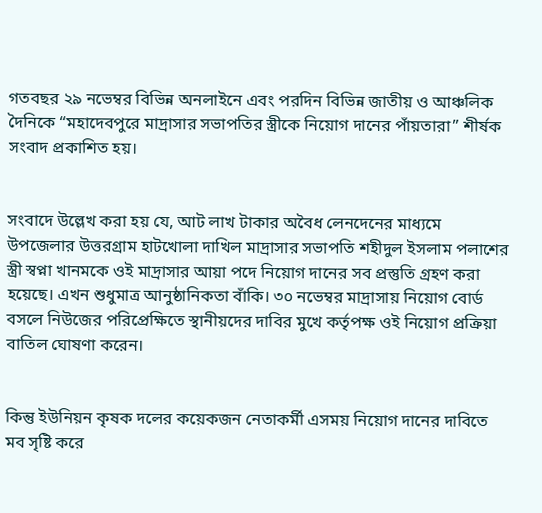গতবছর ২৯ নভেম্বর বিভিন্ন অনলাইনে এবং পরদিন বিভিন্ন জাতীয় ও আঞ্চলিক দৈনিকে “মহাদেবপুরে মাদ্রাসার সভাপতির স্ত্রীকে নিয়োগ দানের পাঁয়তারা” শীর্ষক সংবাদ প্রকাশিত হয়।


সংবাদে উল্লেখ করা হয় যে, আট লাখ টাকার অবৈধ লেনদেনের মাধ্যমে উপজেলার উত্তরগ্রাম হাটখোলা দাখিল মাদ্রাসার সভাপতি শহীদুল ইসলাম পলাশের স্ত্রী স্বপ্না খানমকে ওই মাদ্রাসার আয়া পদে নিয়োগ দানের সব প্রস্তুতি গ্রহণ করা হয়েছে। এখন শুধুমাত্র আনুষ্ঠানিকতা বাঁকি। ৩০ নভেম্বর মাদ্রাসায় নিয়োগ বোর্ড বসলে নিউজের পরিপ্রেক্ষিতে স্থানীয়দের দাবির মুখে কর্তৃপক্ষ ওই নিয়োগ প্রক্রিয়া বাতিল ঘোষণা করেন।


কিন্তু ইউনিয়ন কৃষক দলের কয়েকজন নেতাকর্মী এসময় নিয়োগ দানের দাবিতে মব সৃষ্টি করে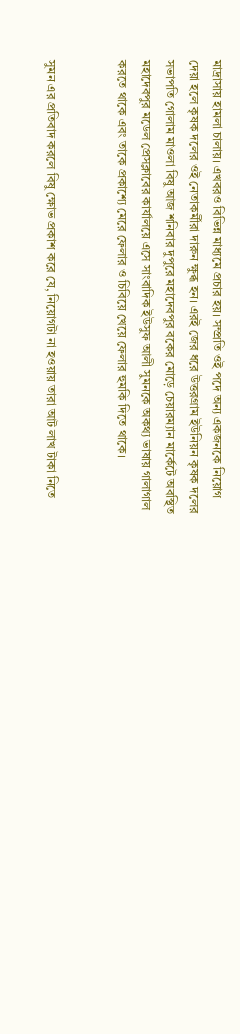মাদ্রাসায় হামলা চালায়। এখবরও বিভিন্ন মাধ্যমে প্রচার হয়। সম্প্রতি ওই পদে অন্য একজনকে নিয়োগ দেয়া হলে কৃষক দলের ওই নেতাকর্মীরা দারুন ক্ষুব্ধ হন। এরই জের ধরে উত্তরগ্রাম ইউনিয়ন কৃষক দলের সভাপতি গোলাম মাওলা বিষু আজ শনিবার দুপুরে মহাদেবপুর বকের মোড়ে চেয়ারম্যান মার্কেটে অবস্থিত মহাদেবপুর মডেল প্রেসক্লাবের কার্যালয়ে এসে সাংবাদিক ইউসুফ আলী সুমনকে অকথ্য ভাষায় গালাগাল করতে থাকে এবং তাকে প্রকাশ্যে মেরে ফেলার ও চিবিয়ে খেয়ে ফেলার হুমকি দিতে থাকে।


সুমন এর প্রতিবাদ করলে বিষু ক্ষোভ প্রকাশ করে যে, নিয়োগটা না হওয়ায় তারা আট লাখ টাকা নিতে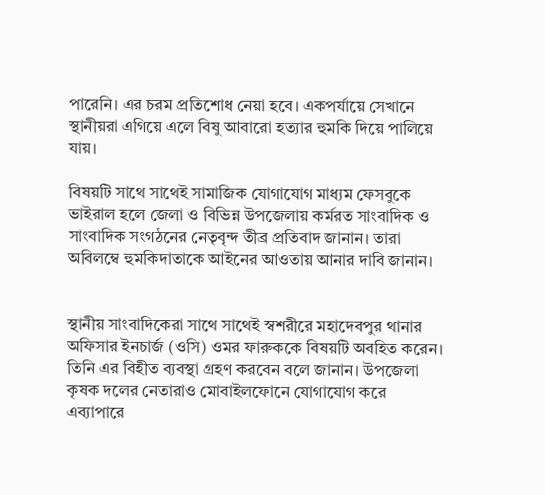পারেনি। এর চরম প্রতিশোধ নেয়া হবে। একপর্যায়ে সেখানে স্থানীয়রা এগিয়ে এলে বিষু আবারো হত্যার হুমকি দিয়ে পালিয়ে যায়।

বিষয়টি সাথে সাথেই সামাজিক যোগাযোগ মাধ্যম ফেসবুকে ভাইরাল হলে জেলা ও বিভিন্ন উপজেলায় কর্মরত সাংবাদিক ও সাংবাদিক সংগঠনের নেতৃবৃন্দ তীব্র প্রতিবাদ জানান। তারা অবিলম্বে হুমকিদাতাকে আইনের আওতায় আনার দাবি জানান।


স্থানীয় সাংবাদিকেরা সাথে সাথেই স্বশরীরে মহাদেবপুর থানার অফিসার ইনচার্জ (ওসি) ওমর ফারুককে বিষয়টি অবহিত করেন। তিনি এর বিহীত ব্যবস্থা গ্রহণ করবেন বলে জানান। উপজেলা কৃষক দলের নেতারাও মোবাইলফোনে যোগাযোগ করে এব্যাপারে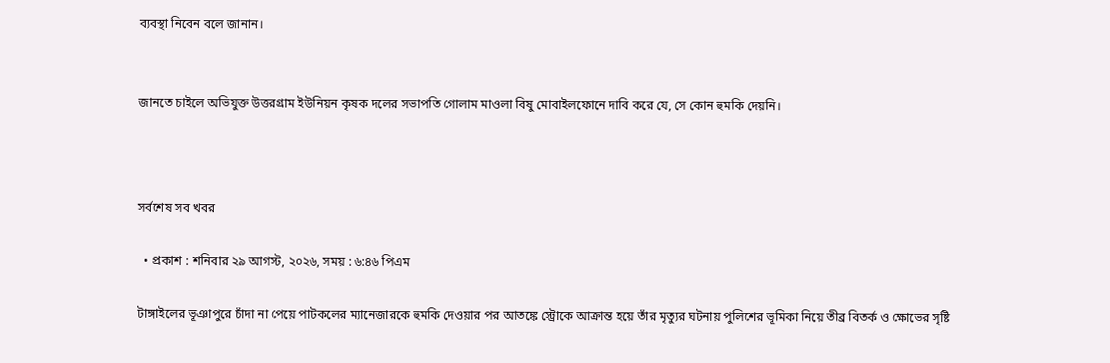ব্যবস্থা নিবেন বলে জানান।


জানতে চাইলে অভিযুক্ত উত্তরগ্রাম ইউনিয়ন কৃষক দলের সভাপতি গোলাম মাওলা বিষু মোবাইলফোনে দাবি করে যে, সে কোন হুমকি দেয়নি।



সর্বশেষ সব খবর

  • প্রকাশ : শনিবার ২৯ আগস্ট, ২০২৬, সময় : ৬:৪৬ পিএম

টাঙ্গাইলের ভূঞাপুরে চাঁদা না পেয়ে পাটকলের ম্যানেজারকে হুমকি দেওয়ার পর আতঙ্কে স্ট্রোকে আক্রান্ত হয়ে তাঁর মৃত্যুর ঘটনায় পুলিশের ভূমিকা নিয়ে তীব্র বিতর্ক ও ক্ষোভের সৃষ্টি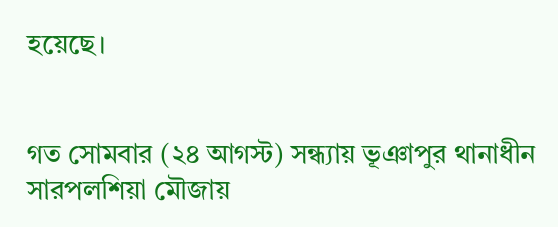হয়েছে।


গত সোমবার (২৪ আগস্ট) সন্ধ্যায় ভূঞাপুর থানাধীন সারপলশিয়া মৌজায়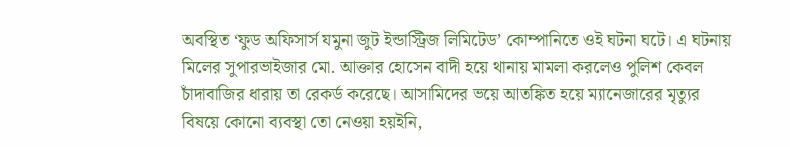অবস্থিত ‘ফুড অফিসার্স যমুনা জুট ইন্ডাস্ট্রিজ লিমিটেড’ কোম্পানিতে ওই ঘটনা ঘটে। এ ঘটনায় মিলের সুপারভাইজার মো. আক্তার হোসেন বাদী হয়ে থানায় মামলা করলেও পুলিশ কেবল চাঁদাবাজির ধারায় তা রেকর্ড করেছে। আসামিদের ভয়ে আতঙ্কিত হয়ে ম্যানেজারের মৃত্যুর বিষয়ে কোনো ব্যবস্থা তো নেওয়া হয়ইনি,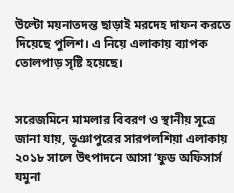উল্টো ময়নাতদন্ত ছাড়াই মরদেহ দাফন করতে দিয়েছে পুলিশ। এ নিয়ে এলাকায় ব্যাপক তোলপাড় সৃষ্টি হয়েছে।


সরেজমিনে মামলার বিবরণ ও স্থানীয় সূত্রে জানা যায়, ভূঞাপুরের সারপলশিয়া এলাকায় ২০১৮ সালে উৎপাদনে আসা ‘ফুড অফিসার্স যমুনা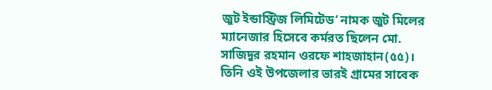জুট ইন্ডাস্ট্রিজ লিমিটেড’ নামক জুট মিলের ম্যানেজার হিসেবে কর্মরত ছিলেন মো. সাজিদুর রহমান ওরফে শাহজাহান(৫৫)। তিনি ওই উপজেলার ভারই গ্রামের সাবেক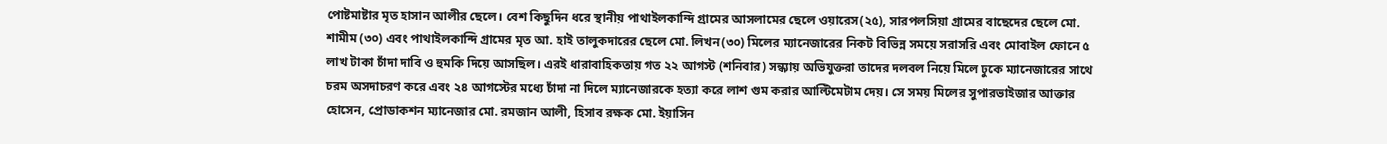পোষ্টমাষ্টার মৃত হাসান আলীর ছেলে। বেশ কিছুদিন ধরে স্থানীয় পাথাইলকান্দি গ্রামের আসলামের ছেলে ওয়ারেস(২৫), সারপলসিয়া গ্রামের বাছেদের ছেলে মো. শামীম (৩০) এবং পাথাইলকান্দি গ্রামের মৃত আ. হাই তালুকদারের ছেলে মো. লিখন(৩০) মিলের ম্যানেজারের নিকট বিভিন্ন সময়ে সরাসরি এবং মোবাইল ফোনে ৫ লাখ টাকা চাঁদা দাবি ও হুমকি দিয়ে আসছিল। এরই ধারাবাহিকতায় গত ২২ আগস্ট (শনিবার) সন্ধ্যায় অভিযুক্তরা তাদের দলবল নিয়ে মিলে ঢুকে ম্যানেজারের সাথে চরম অসদাচরণ করে এবং ২৪ আগস্টের মধ্যে চাঁদা না দিলে ম্যানেজারকে হত্যা করে লাশ গুম করার আল্টিমেটাম দেয়। সে সময় মিলের সুপারভাইজার আক্তার হোসেন, প্রোডাকশন ম্যানেজার মো. রমজান আলী, হিসাব রক্ষক মো. ইয়াসিন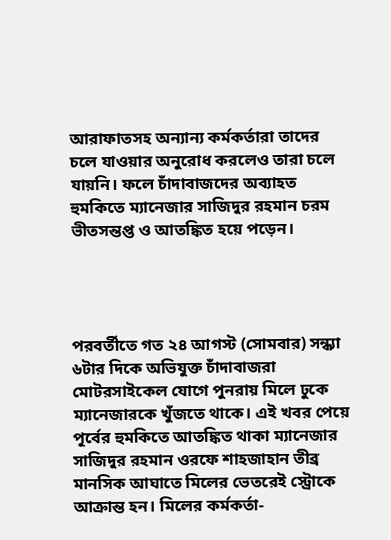আরাফাতসহ অন্যান্য কর্মকর্তারা তাদের চলে যাওয়ার অনুরোধ করলেও তারা চলে যায়নি। ফলে চাঁদাবাজদের অব্যাহত হুমকিতে ম্যানেজার সাজিদুর রহমান চরম ভীতসন্তপ্ত ও আতঙ্কিত হয়ে পড়েন।




পরবর্তীতে গত ২৪ আগস্ট (সোমবার) সন্ধ্যা ৬টার দিকে অভিযুক্ত চাঁদাবাজরা মোটরসাইকেল যোগে পুনরায় মিলে ঢুকে ম্যানেজারকে খুঁজতে থাকে। এই খবর পেয়ে পূর্বের হুমকিতে আতঙ্কিত থাকা ম্যানেজার সাজিদুর রহমান ওরফে শাহজাহান তীব্র মানসিক আঘাতে মিলের ভেতরেই স্ট্রোকে আক্রান্ত হন। মিলের কর্মকর্তা-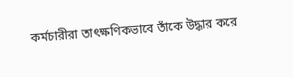কর্মচারীরা তাৎক্ষণিকভাবে তাঁকে উদ্ধার করে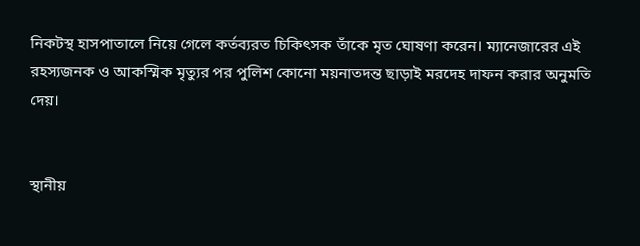নিকটস্থ হাসপাতালে নিয়ে গেলে কর্তব্যরত চিকিৎসক তাঁকে মৃত ঘোষণা করেন। ম্যানেজারের এই রহস্যজনক ও আকস্মিক মৃত্যুর পর পুলিশ কোনো ময়নাতদন্ত ছাড়াই মরদেহ দাফন করার অনুমতি দেয়।


স্থানীয়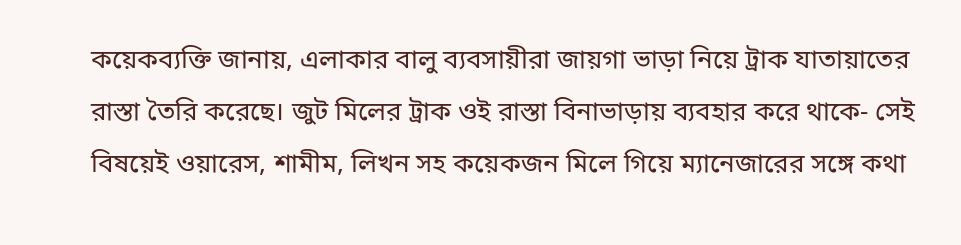কয়েকব্যক্তি জানায়, এলাকার বালু ব্যবসায়ীরা জায়গা ভাড়া নিয়ে ট্রাক যাতায়াতের রাস্তা তৈরি করেছে। জুট মিলের ট্রাক ওই রাস্তা বিনাভাড়ায় ব্যবহার করে থাকে- সেই বিষয়েই ওয়ারেস, শামীম, লিখন সহ কয়েকজন মিলে গিয়ে ম্যানেজারের সঙ্গে কথা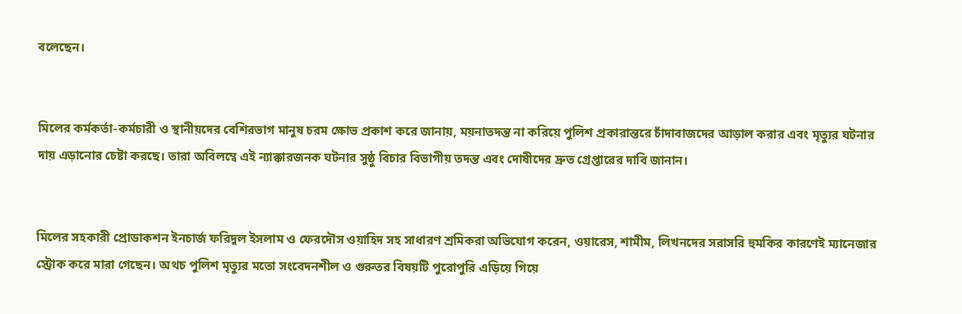বলেছেন।


মিলের কর্মকর্তা-কর্মচারী ও স্থানীয়দের বেশিরভাগ মানুষ চরম ক্ষোভ প্রকাশ করে জানায়, ময়নাতদন্ত না করিয়ে পুলিশ প্রকারান্তরে চাঁদাবাজদের আড়াল করার এবং মৃত্যুর ঘটনার দায় এড়ানোর চেষ্টা করছে। তারা অবিলম্বে এই ন্যাক্কারজনক ঘটনার সুষ্ঠু বিচার বিভাগীয় তদন্ত এবং দোষীদের দ্রুত গ্রেপ্তারের দাবি জানান।


মিলের সহকারী প্রোডাকশন ইনচার্জ ফরিদুল ইসলাম ও ফেরদৌস ওয়াহিদ সহ সাধারণ শ্রমিকরা অভিযোগ করেন, ওয়ারেস, শামীম, লিখনদের সরাসরি হুমকির কারণেই ম্যানেজার স্ট্রোক করে মারা গেছেন। অথচ পুলিশ মৃত্যুর মতো সংবেদনশীল ও গুরুতর বিষয়টি পুরোপুরি এড়িয়ে গিয়ে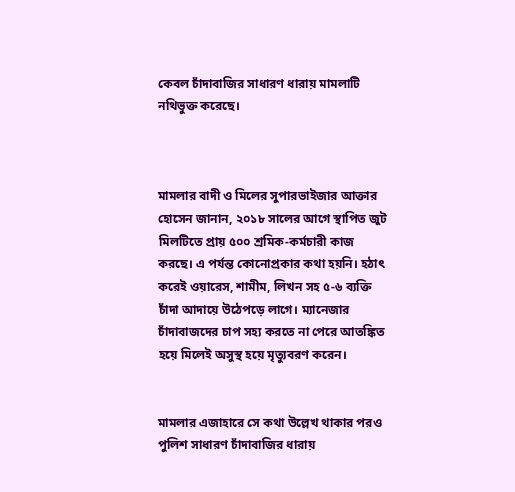কেবল চাঁদাবাজির সাধারণ ধারায় মামলাটি নথিভুক্ত করেছে।



মামলার বাদী ও মিলের সুপারভাইজার আক্তার হোসেন জানান, ২০১৮ সালের আগে স্থাপিত জুট মিলটিতে প্রায় ৫০০ শ্রমিক-কর্মচারী কাজ করছে। এ পর্যন্ত কোনোপ্রকার কথা হয়নি। হঠাৎ করেই ওয়ারেস, শামীম, লিখন সহ ৫-৬ ব্যক্তি চাঁদা আদায়ে উঠেপড়ে লাগে। ম্যানেজার চাঁদাবাজদের চাপ সহ্য করতে না পেরে আতঙ্কিত হয়ে মিলেই অসুস্থ হয়ে মৃত্যুবরণ করেন।


মামলার এজাহারে সে কথা উল্লেখ থাকার পরও পুলিশ সাধারণ চাঁদাবাজির ধারায়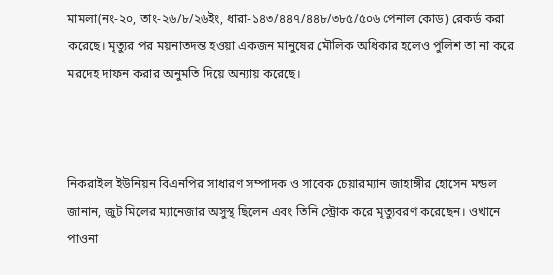মামলা(নং-২০, তাং-২৬/৮/২৬ইং, ধারা-১৪৩/৪৪৭/৪৪৮/৩৮৫/৫০৬ পেনাল কোড) রেকর্ড করা করেছে। মৃত্যুর পর ময়নাতদন্ত হওয়া একজন মানুষের মৌলিক অধিকার হলেও পুলিশ তা না করে মরদেহ দাফন করার অনুমতি দিয়ে অন্যায় করেছে।



নিকরাইল ইউনিয়ন বিএনপির সাধারণ সম্পাদক ও সাবেক চেয়ারম্যান জাহাঙ্গীর হোসেন মন্ডল জানান, জুট মিলের ম্যানেজার অসুস্থ ছিলেন এবং তিনি স্ট্রোক করে মৃত্যুবরণ করেছেন। ওখানে পাওনা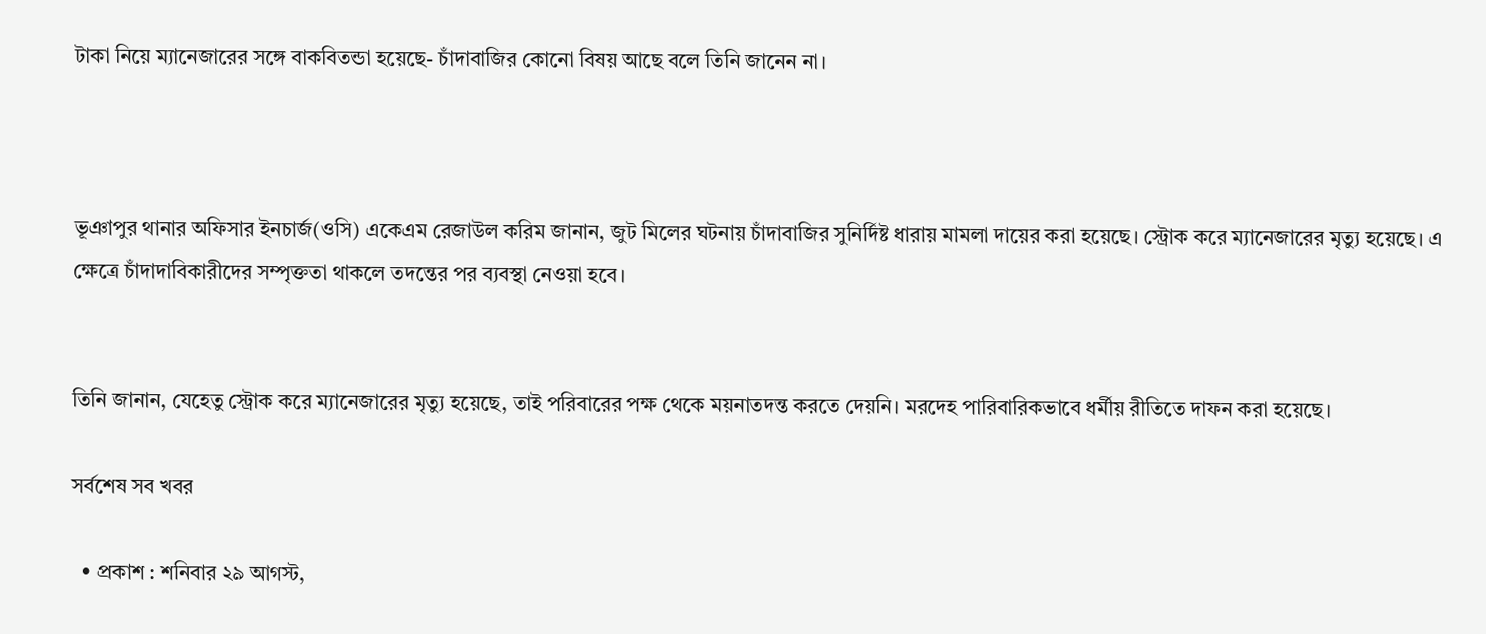টাকা নিয়ে ম্যানেজারের সঙ্গে বাকবিতন্ডা হয়েছে- চাঁদাবাজির কোনো বিষয় আছে বলে তিনি জানেন না।



ভূঞাপুর থানার অফিসার ইনচার্জ(ওসি) একেএম রেজাউল করিম জানান, জুট মিলের ঘটনায় চাঁদাবাজির সুনির্দিষ্ট ধারায় মামলা দায়ের করা হয়েছে। স্ট্রোক করে ম্যানেজারের মৃত্যু হয়েছে। এ ক্ষেত্রে চাঁদাদাবিকারীদের সম্পৃক্ততা থাকলে তদন্তের পর ব্যবস্থা নেওয়া হবে।


তিনি জানান, যেহেতু স্ট্রোক করে ম্যানেজারের মৃত্যু হয়েছে, তাই পরিবারের পক্ষ থেকে ময়নাতদন্ত করতে দেয়নি। মরদেহ পারিবারিকভাবে ধর্মীয় রীতিতে দাফন করা হয়েছে।

সর্বশেষ সব খবর

  • প্রকাশ : শনিবার ২৯ আগস্ট,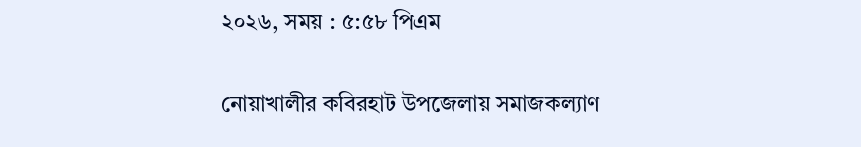২০২৬, সময় : ৫:৫৮ পিএম

নোয়াখালীর কবিরহাট উপজেলায় সমাজকল্যাণ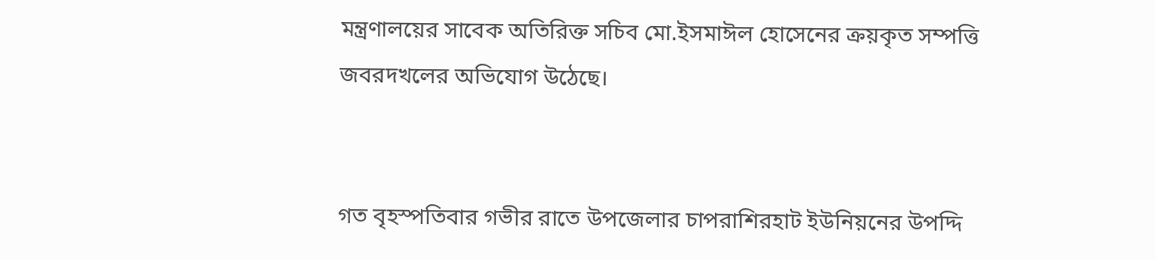মন্ত্রণালয়ের সাবেক অতিরিক্ত সচিব মো.ইসমাঈল হোসেনের ক্রয়কৃত সম্পত্তি জবরদখলের অভিযোগ উঠেছে।


গত বৃহস্পতিবার গভীর রাতে উপজেলার চাপরাশিরহাট ইউনিয়নের উপদ্দি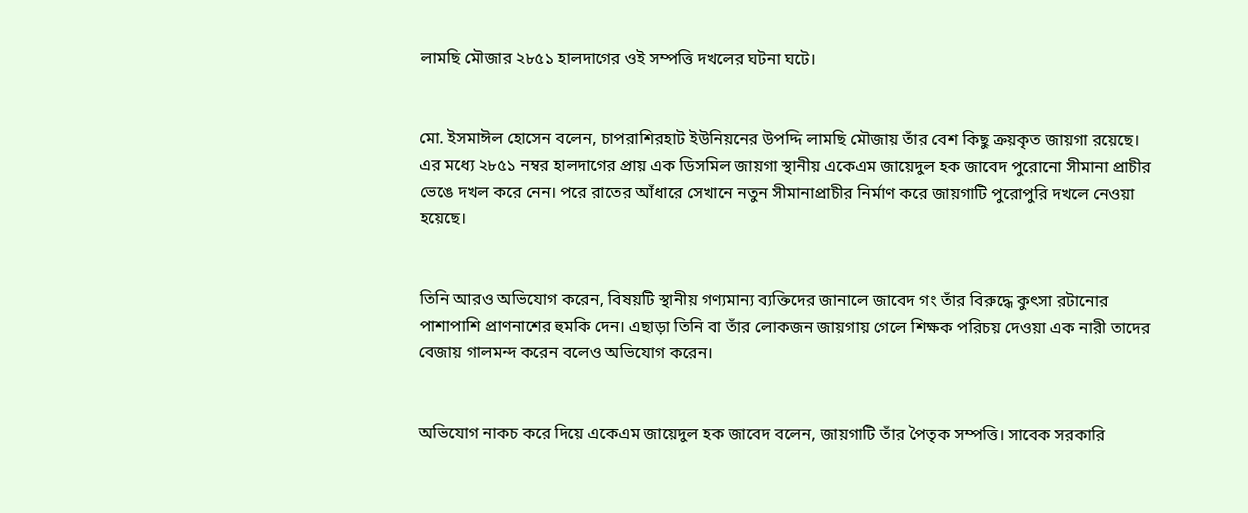লামছি মৌজার ২৮৫১ হালদাগের ওই সম্পত্তি দখলের ঘটনা ঘটে।


মো. ইসমাঈল হোসেন বলেন, চাপরাশিরহাট ইউনিয়নের উপদ্দি লামছি মৌজায় তাঁর বেশ কিছু ক্রয়কৃত জায়গা রয়েছে। এর মধ্যে ২৮৫১ নম্বর হালদাগের প্রায় এক ডিসমিল জায়গা স্থানীয় একেএম জায়েদুল হক জাবেদ পুরোনো সীমানা প্রাচীর ভেঙে দখল করে নেন। পরে রাতের আঁধারে সেখানে নতুন সীমানাপ্রাচীর নির্মাণ করে জায়গাটি পুরোপুরি দখলে নেওয়া হয়েছে।


তিনি আরও অভিযোগ করেন, বিষয়টি স্থানীয় গণ্যমান্য ব্যক্তিদের জানালে জাবেদ গং তাঁর বিরুদ্ধে কুৎসা রটানোর পাশাপাশি প্রাণনাশের হুমকি দেন। এছাড়া তিনি বা তাঁর লোকজন জায়গায় গেলে শিক্ষক পরিচয় দেওয়া এক নারী তাদের বেজায় গালমন্দ করেন বলেও অভিযোগ করেন।


অভিযোগ নাকচ করে দিয়ে একেএম জায়েদুল হক জাবেদ বলেন, জায়গাটি তাঁর পৈতৃক সম্পত্তি। সাবেক সরকারি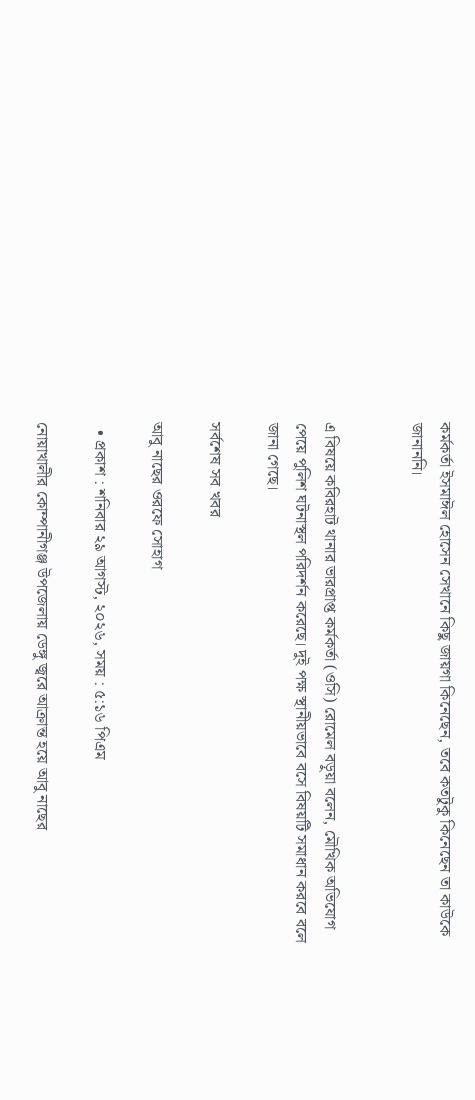কর্মকর্তা ইসমাঈল হোসেন সেখানে কিছু জায়গা কিনেছেন, তবে কতটুকু কিনেছেন তা কাউকে জানাননি।


এ বিষয়ে কবিরহাট থানার ভারপ্রাপ্ত কর্মকর্তা (ওসি) রোমেল বড়ুয়া বলেন, মৌখিক অভিযোগ পেয়ে পুলিশ ঘটনাস্থল পরিদর্শন করেছে। দুই পক্ষ স্থানীয়ভাবে বসে বিষয়টি সমাধান করবে বলে জানা গেছে।

সর্বশেষ সব খবর

আবু নাছের ওরফে সোহাগ

  • প্রকাশ : শনিবার ২৯ আগস্ট, ২০২৬, সময় : ৫:১৬ পিএম

নোয়াখালীর কোম্পানীগঞ্জ উপজেলায় ডেঙ্গু জ্বরে আক্রান্ত হয়ে আবু নাছের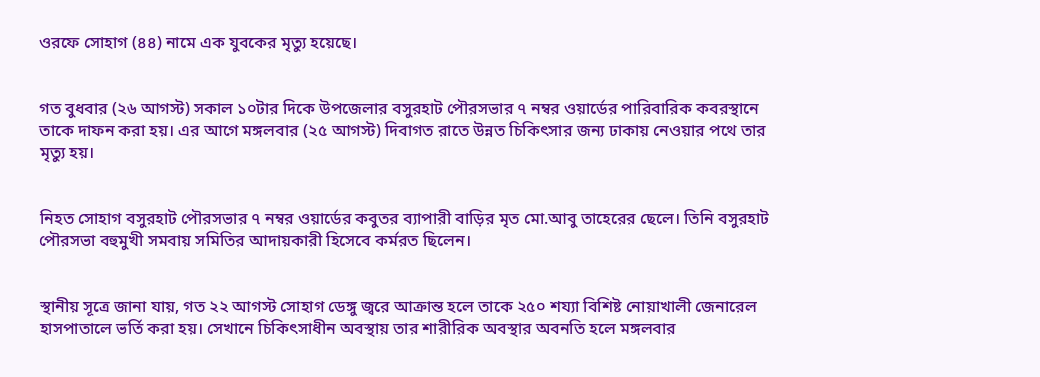ওরফে সোহাগ (৪৪) নামে এক যুবকের মৃত্যু হয়েছে।


গত বুধবার (২৬ আগস্ট) সকাল ১০টার দিকে উপজেলার বসুরহাট পৌরসভার ৭ নম্বর ওয়ার্ডের পারিবারিক কবরস্থানে তাকে দাফন করা হয়। এর আগে মঙ্গলবার (২৫ আগস্ট) দিবাগত রাতে উন্নত চিকিৎসার জন্য ঢাকায় নেওয়ার পথে তার মৃত্যু হয়।


নিহত সোহাগ বসুরহাট পৌরসভার ৭ নম্বর ওয়ার্ডের কবুতর ব্যাপারী বাড়ির মৃত মো.আবু তাহেরের ছেলে। তিনি বসুরহাট পৌরসভা বহুমুখী সমবায় সমিতির আদায়কারী হিসেবে কর্মরত ছিলেন।


স্থানীয় সূত্রে জানা যায়, গত ২২ আগস্ট সোহাগ ডেঙ্গু জ্বরে আক্রান্ত হলে তাকে ২৫০ শয্যা বিশিষ্ট নোয়াখালী জেনারেল হাসপাতালে ভর্তি করা হয়। সেখানে চিকিৎসাধীন অবস্থায় তার শারীরিক অবস্থার অবনতি হলে মঙ্গলবার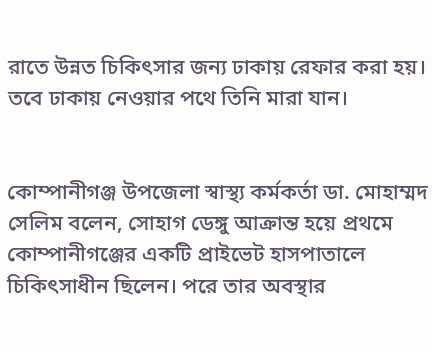রাতে উন্নত চিকিৎসার জন্য ঢাকায় রেফার করা হয়। তবে ঢাকায় নেওয়ার পথে তিনি মারা যান।


কোম্পানীগঞ্জ উপজেলা স্বাস্থ্য কর্মকর্তা ডা. মোহাম্মদ সেলিম বলেন, সোহাগ ডেঙ্গু আক্রান্ত হয়ে প্রথমে কোম্পানীগঞ্জের একটি প্রাইভেট হাসপাতালে চিকিৎসাধীন ছিলেন। পরে তার অবস্থার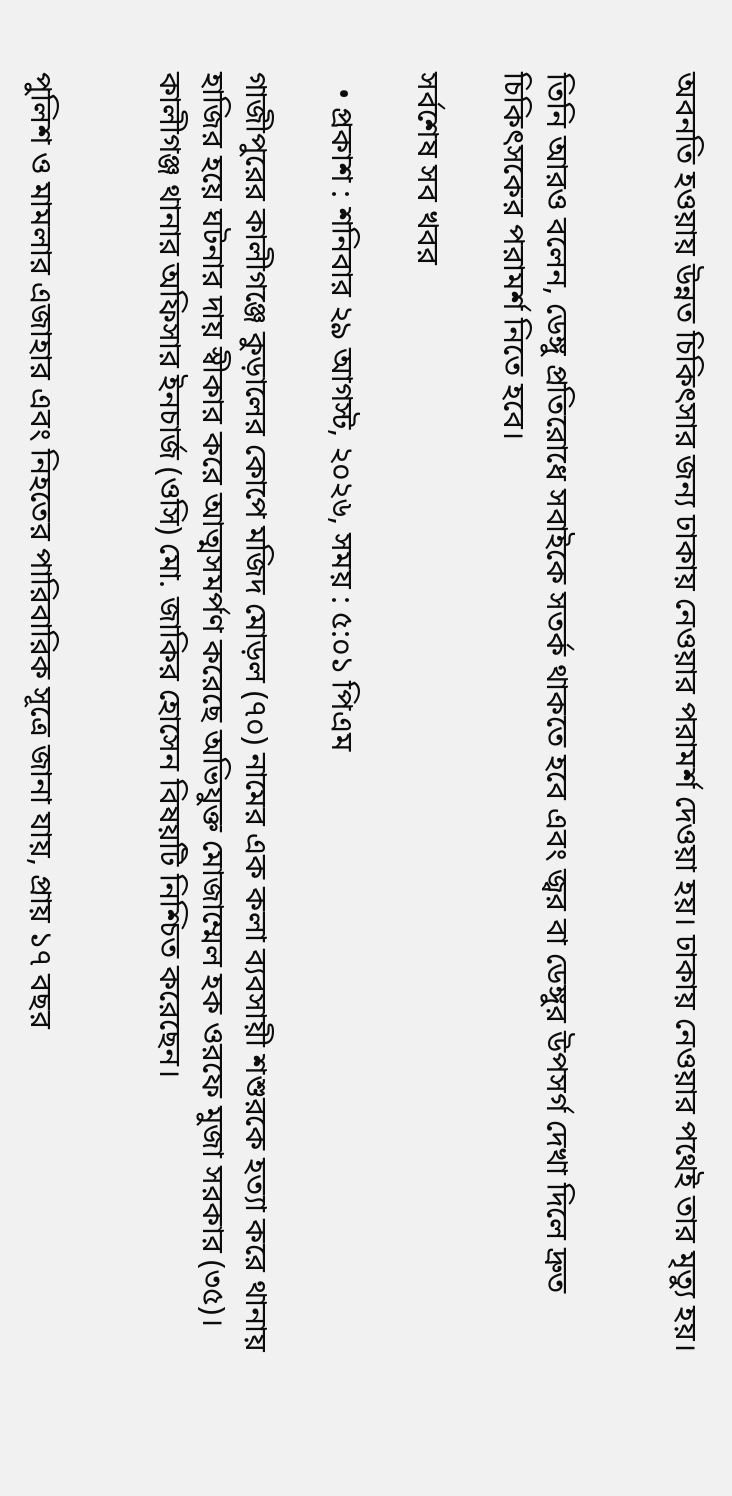অবনতি হওয়ায় উন্নত চিকিৎসার জন্য ঢাকায় নেওয়ার পরামর্শ দেওয়া হয়। ঢাকায় নেওয়ার পথেই তার মৃত্যু হয়।


তিনি আরও বলেন, ডেঙ্গু প্রতিরোধে সবাইকে সতর্ক থাকতে হবে এবং জ্বর বা ডেঙ্গুর উপসর্গ দেখা দিলে দ্রুত চিকিৎসকের পরামর্শ নিতে হবে।

সর্বশেষ সব খবর

  • প্রকাশ : শনিবার ২৯ আগস্ট, ২০২৬, সময় : ৫:০১ পিএম

গাজীপুরের কালীগঞ্জে কুড়ালের কোপে মজিদ মোড়ল (৭০) নামের এক কলা ব্যবসায়ী শশুরকে হত্যা করে থানায় হাজির হয়ে ঘটনার দায় স্বীকার করে আত্মসমর্পণ করেছে অভিযুক্ত মোজাম্মেল হক ওরফে মুজা সরকার (৩৫)। কালীগঞ্জ থানার অফিসার ইনচার্জ (ওসি) মো. জাকির হোসেন বিষয়টি নিশ্চিত করেছেন।


পুলিশ ও মামলার এজাহার এবং নিহতের পারিবারিক সূত্রে জানা যায়, প্রায় ১৭ বছর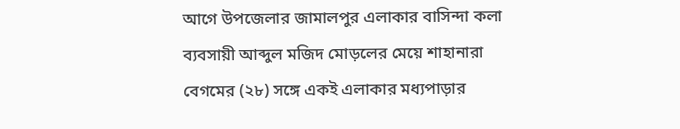আগে উপজেলার জামালপুর এলাকার বাসিন্দা কলা ব্যবসায়ী আব্দুল মজিদ মোড়লের মেয়ে শাহানারা বেগমের (২৮) সঙ্গে একই এলাকার মধ্যপাড়ার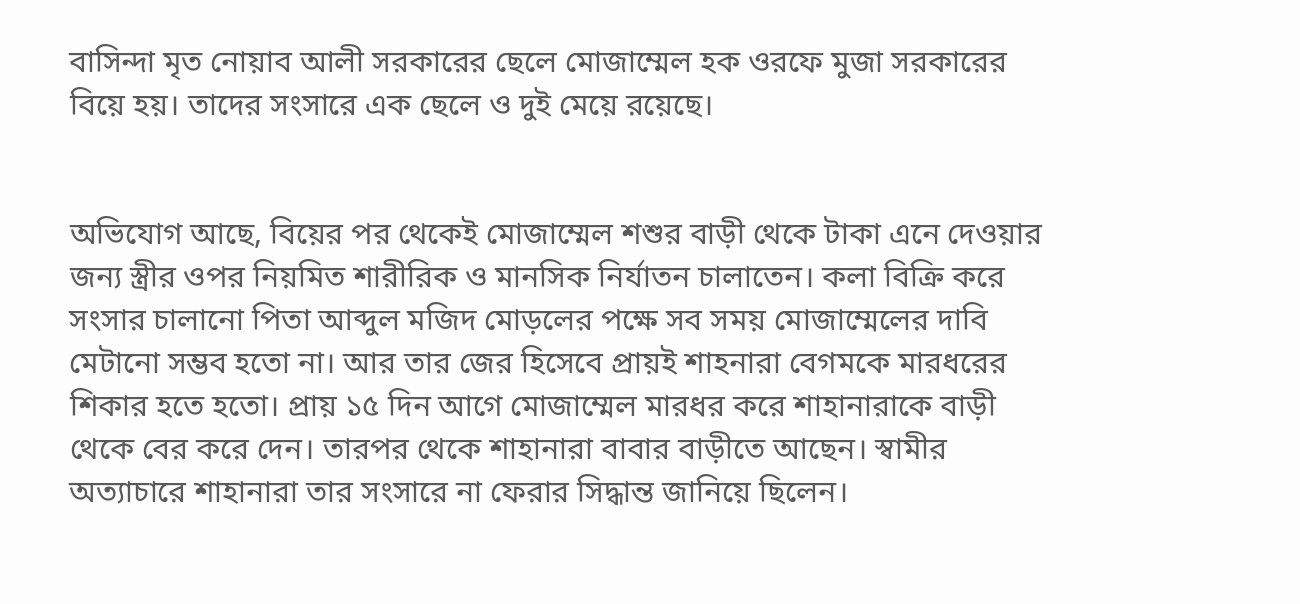বাসিন্দা মৃত নোয়াব আলী সরকারের ছেলে মোজাম্মেল হক ওরফে মুজা সরকারের বিয়ে হয়। তাদের সংসারে এক ছেলে ও দুই মেয়ে রয়েছে।


অভিযোগ আছে, বিয়ের পর থেকেই মোজাম্মেল শশুর বাড়ী থেকে টাকা এনে দেওয়ার জন্য স্ত্রীর ওপর নিয়মিত শারীরিক ও মানসিক নির্যাতন চালাতেন। কলা বিক্রি করে সংসার চালানো পিতা আব্দুল মজিদ মোড়লের পক্ষে সব সময় মোজাম্মেলের দাবি মেটানো সম্ভব হতো না। আর তার জের হিসেবে প্রায়ই শাহনারা বেগমকে মারধরের শিকার হতে হতো। প্রায় ১৫ দিন আগে মোজাম্মেল মারধর করে শাহানারাকে বাড়ী থেকে বের করে দেন। তারপর থেকে শাহানারা বাবার বাড়ীতে আছেন। স্বামীর অত্যাচারে শাহানারা তার সংসারে না ফেরার সিদ্ধান্ত জানিয়ে ছিলেন।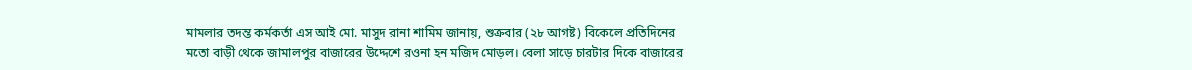মামলার তদন্ত কর্মকর্তা এস আই মো. মাসুদ রানা শামিম জানায়, শুক্রবার (২৮ আগষ্ট) বিকেলে প্রতিদিনের মতো বাড়ী থেকে জামালপুর বাজারের উদ্দেশে রওনা হন মজিদ মোড়ল। বেলা সাড়ে চারটার দিকে বাজারের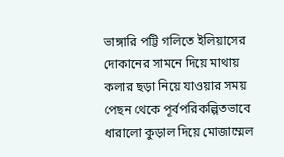ভাঙ্গারি পট্টি গলিতে ইলিয়াসের দোকানের সামনে দিয়ে মাথায় কলার ছড়া নিয়ে যাওয়ার সময় পেছন থেকে পূর্বপরিকল্পিতভাবে ধারালো কুড়াল দিয়ে মোজাম্মেল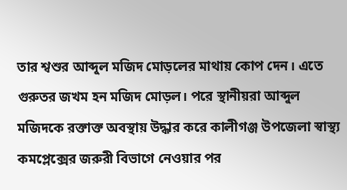তার শ্বশুর আব্দুল মজিদ মোড়লের মাথায় কোপ দেন। এতে গুরুতর জখম হন মজিদ মোড়ল। পরে স্থানীয়রা আব্দুল মজিদকে রক্তাক্ত অবস্থায় উদ্ধার করে কালীগঞ্জ উপজেলা স্বাস্থ্য কমপ্লেক্সের জরুরী বিভাগে নেওয়ার পর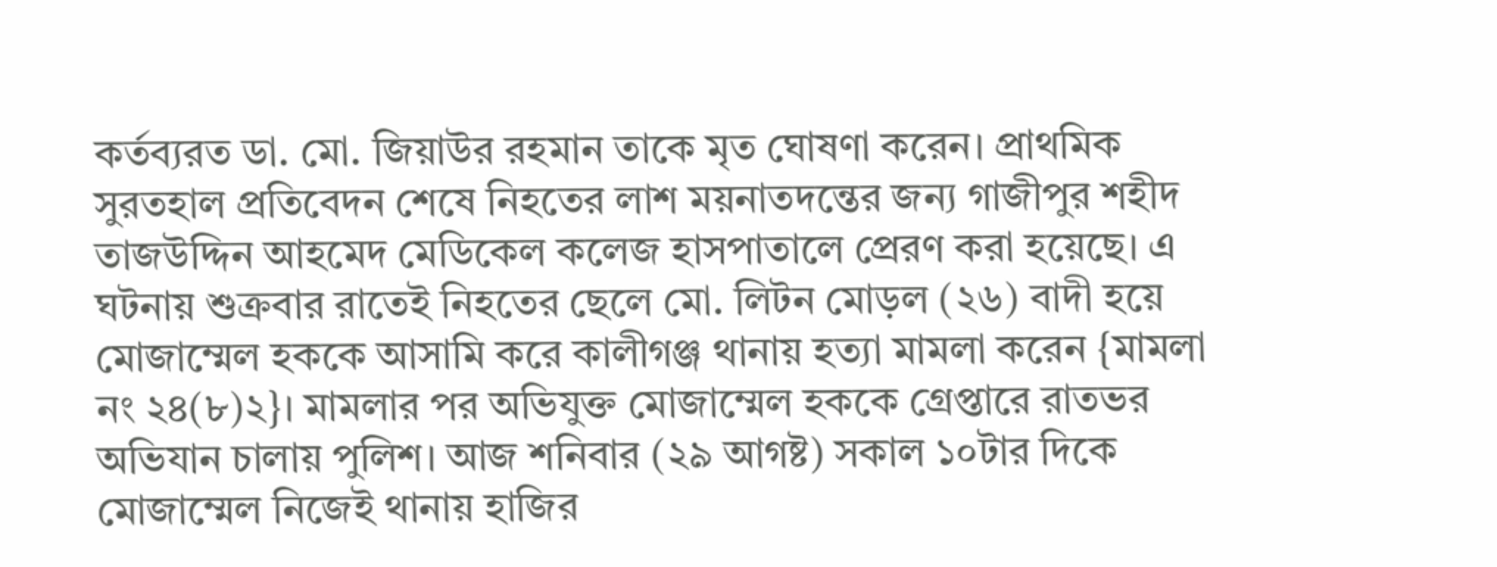কর্তব্যরত ডা. মো. জিয়াউর রহমান তাকে মৃত ঘোষণা করেন। প্রাথমিক সুরতহাল প্রতিবেদন শেষে নিহতের লাশ ময়নাতদন্তের জন্য গাজীপুর শহীদ তাজউদ্দিন আহমেদ মেডিকেল কলেজ হাসপাতালে প্রেরণ করা হয়েছে। এ ঘটনায় শুক্রবার রাতেই নিহতের ছেলে মো. লিটন মোড়ল (২৬) বাদী হয়ে মোজাম্মেল হককে আসামি করে কালীগঞ্জ থানায় হত্যা মামলা করেন {মামলা নং ২৪(৮)২}। মামলার পর অভিযুক্ত মোজাম্মেল হককে গ্রেপ্তারে রাতভর অভিযান চালায় পুলিশ। আজ শনিবার (২৯ আগষ্ট) সকাল ১০টার দিকে মোজাম্মেল নিজেই থানায় হাজির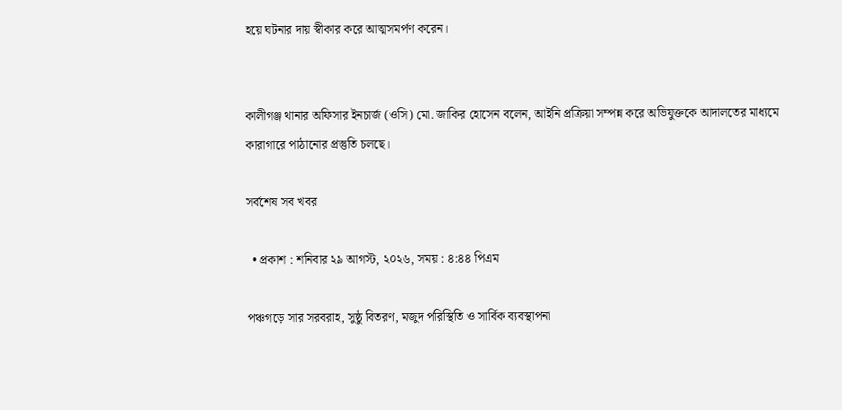হয়ে ঘটনার দায় স্বীকার করে আত্মসমর্পণ করেন।


কালীগঞ্জ থানার অফিসার ইনচার্জ (ওসি) মো. জাকির হোসেন বলেন, আইনি প্রক্রিয়া সম্পন্ন করে অভিযুক্তকে আদালতের মাধ্যমে কারাগারে পাঠানোর প্রস্তুতি চলছে।

সর্বশেষ সব খবর

  • প্রকাশ : শনিবার ২৯ আগস্ট, ২০২৬, সময় : ৪:৪৪ পিএম

পঞ্চগড়ে সার সরবরাহ, সুষ্ঠু বিতরণ, মজুদ পরিস্থিতি ও সার্বিক ব্যবস্থাপনা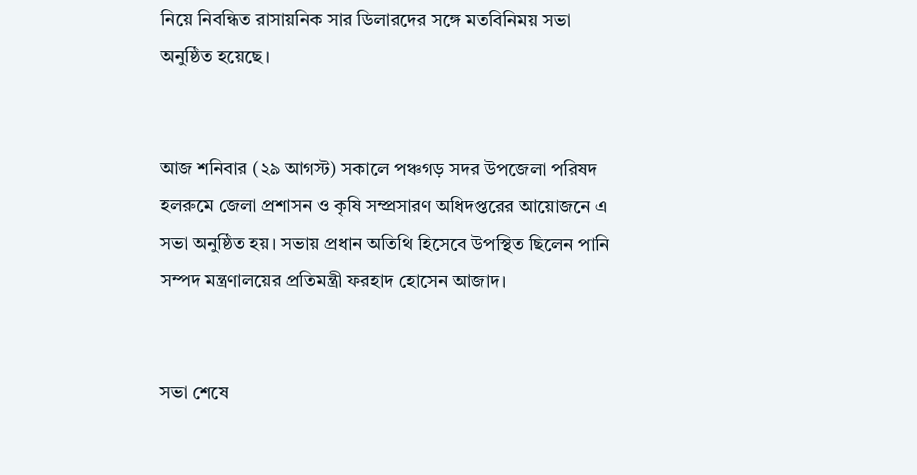নিয়ে নিবন্ধিত রাসায়নিক সার ডিলারদের সঙ্গে মতবিনিময় সভা অনুষ্ঠিত হয়েছে।


আজ শনিবার (২৯ আগস্ট) সকালে পঞ্চগড় সদর উপজেলা পরিষদ হলরুমে জেলা প্রশাসন ও কৃষি সম্প্রসারণ অধিদপ্তরের আয়োজনে এ সভা অনুষ্ঠিত হয়। সভায় প্রধান অতিথি হিসেবে উপস্থিত ছিলেন পানি সম্পদ মন্ত্রণালয়ের প্রতিমন্ত্রী ফরহাদ হোসেন আজাদ।


সভা শেষে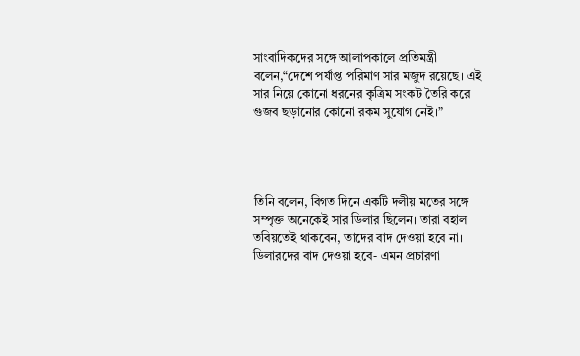সাংবাদিকদের সঙ্গে আলাপকালে প্রতিমন্ত্রী বলেন,“দেশে পর্যাপ্ত পরিমাণ সার মজুদ রয়েছে। এই সার নিয়ে কোনো ধরনের কৃত্রিম সংকট তৈরি করে গুজব ছড়ানোর কোনো রকম সুযোগ নেই।”




তিনি বলেন, বিগত দিনে একটি দলীয় মতের সঙ্গে সম্পৃক্ত অনেকেই সার ডিলার ছিলেন। তারা বহাল তবিয়তেই থাকবেন, তাদের বাদ দেওয়া হবে না। ডিলারদের বাদ দেওয়া হবে- এমন প্রচারণা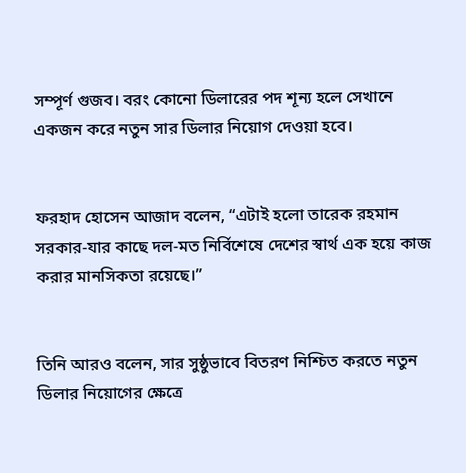সম্পূর্ণ গুজব। বরং কোনো ডিলারের পদ শূন্য হলে সেখানে একজন করে নতুন সার ডিলার নিয়োগ দেওয়া হবে।


ফরহাদ হোসেন আজাদ বলেন, “এটাই হলো তারেক রহমান সরকার-যার কাছে দল-মত নির্বিশেষে দেশের স্বার্থ এক হয়ে কাজ করার মানসিকতা রয়েছে।”


তিনি আরও বলেন, সার সুষ্ঠুভাবে বিতরণ নিশ্চিত করতে নতুন ডিলার নিয়োগের ক্ষেত্রে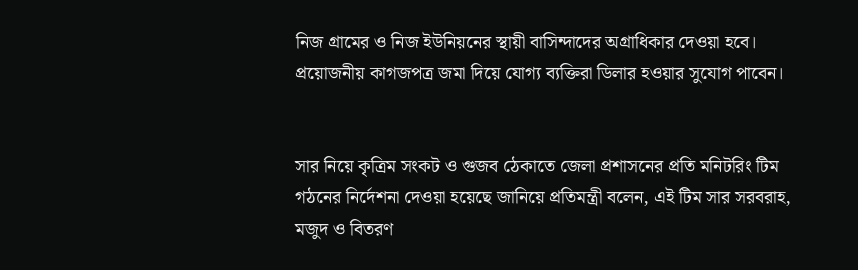নিজ গ্রামের ও নিজ ইউনিয়নের স্থায়ী বাসিন্দাদের অগ্রাধিকার দেওয়া হবে। প্রয়োজনীয় কাগজপত্র জমা দিয়ে যোগ্য ব্যক্তিরা ডিলার হওয়ার সুযোগ পাবেন।


সার নিয়ে কৃত্রিম সংকট ও গুজব ঠেকাতে জেলা প্রশাসনের প্রতি মনিটরিং টিম গঠনের নির্দেশনা দেওয়া হয়েছে জানিয়ে প্রতিমন্ত্রী বলেন, এই টিম সার সরবরাহ, মজুদ ও বিতরণ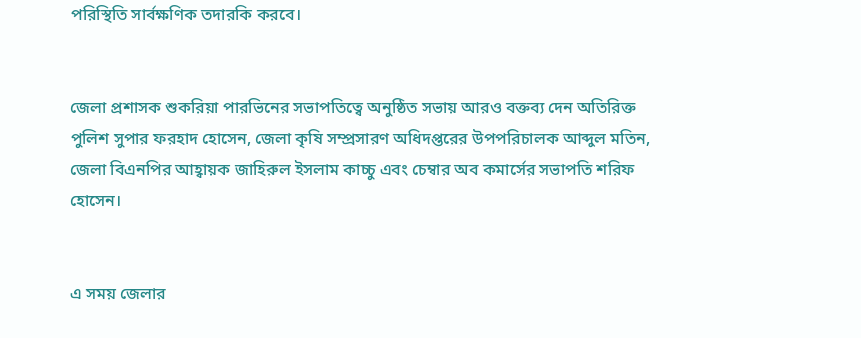পরিস্থিতি সার্বক্ষণিক তদারকি করবে।


জেলা প্রশাসক শুকরিয়া পারভিনের সভাপতিত্বে অনুষ্ঠিত সভায় আরও বক্তব্য দেন অতিরিক্ত পুলিশ সুপার ফরহাদ হোসেন, জেলা কৃষি সম্প্রসারণ অধিদপ্তরের উপপরিচালক আব্দুল মতিন, জেলা বিএনপির আহ্বায়ক জাহিরুল ইসলাম কাচ্চু এবং চেম্বার অব কমার্সের সভাপতি শরিফ হোসেন।


এ সময় জেলার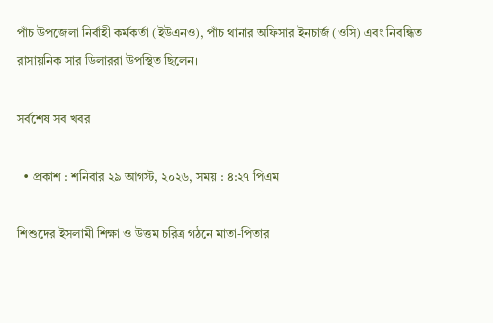পাঁচ উপজেলা নির্বাহী কর্মকর্তা (ইউএনও), পাঁচ থানার অফিসার ইনচার্জ (ওসি) এবং নিবন্ধিত রাসায়নিক সার ডিলাররা উপস্থিত ছিলেন।

সর্বশেষ সব খবর

  • প্রকাশ : শনিবার ২৯ আগস্ট, ২০২৬, সময় : ৪:২৭ পিএম

শিশুদের ইসলামী শিক্ষা ও উত্তম চরিত্র গঠনে মাতা-পিতার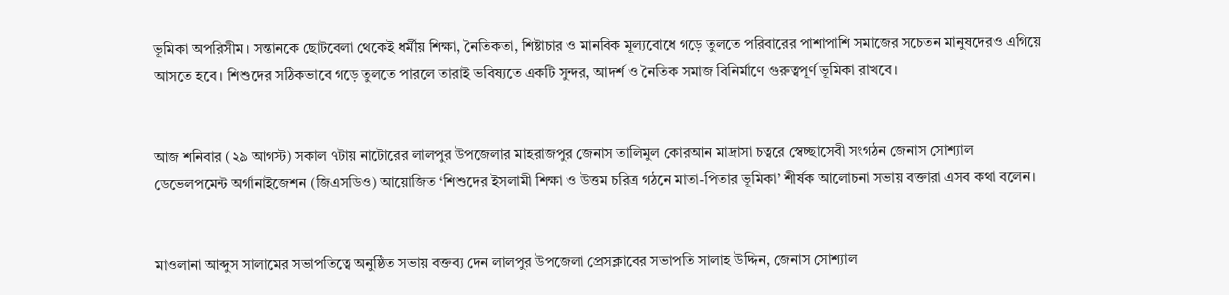ভূমিকা অপরিসীম। সন্তানকে ছোটবেলা থেকেই ধর্মীয় শিক্ষা, নৈতিকতা, শিষ্টাচার ও মানবিক মূল্যবোধে গড়ে তুলতে পরিবারের পাশাপাশি সমাজের সচেতন মানুষদেরও এগিয়ে আসতে হবে। শিশুদের সঠিকভাবে গড়ে তুলতে পারলে তারাই ভবিষ্যতে একটি সুন্দর, আদর্শ ও নৈতিক সমাজ বিনির্মাণে গুরুত্বপূর্ণ ভূমিকা রাখবে।


আজ শনিবার (২৯ আগস্ট) সকাল ৭টায় নাটোরের লালপুর উপজেলার মাহরাজপুর জেনাস তালিমুল কোরআন মাদ্রাসা চত্বরে স্বেচ্ছাসেবী সংগঠন জেনাস সোশ্যাল ডেভেলপমেন্ট অর্গানাইজেশন (জিএসডিও) আয়োজিত ‘শিশুদের ইসলামী শিক্ষা ও উত্তম চরিত্র গঠনে মাতা-পিতার ভূমিকা’ শীর্ষক আলোচনা সভায় বক্তারা এসব কথা বলেন।


মাওলানা আব্দুস সালামের সভাপতিত্বে অনুষ্ঠিত সভায় বক্তব্য দেন লালপুর উপজেলা প্রেসক্লাবের সভাপতি সালাহ উদ্দিন, জেনাস সোশ্যাল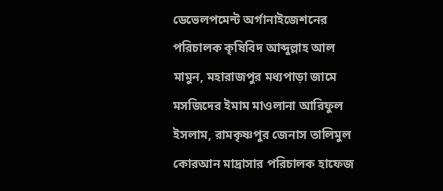ডেভেলপমেন্ট অর্গানাইজেশনের পরিচালক কৃষিবিদ আব্দুল্লাহ আল মামুন, মহারাজপুর মধ্যপাড়া জামে মসজিদের ইমাম মাওলানা আরিফুল ইসলাম, রামকৃষ্ণপুর জেনাস তালিমুল কোরআন মাদ্রাসার পরিচালক হাফেজ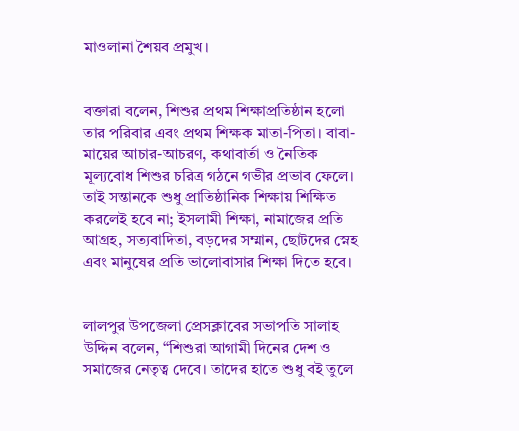মাওলানা শৈয়ব প্রমুখ।


বক্তারা বলেন, শিশুর প্রথম শিক্ষাপ্রতিষ্ঠান হলো তার পরিবার এবং প্রথম শিক্ষক মাতা-পিতা। বাবা-মায়ের আচার-আচরণ, কথাবার্তা ও নৈতিক মূল্যবোধ শিশুর চরিত্র গঠনে গভীর প্রভাব ফেলে। তাই সন্তানকে শুধু প্রাতিষ্ঠানিক শিক্ষায় শিক্ষিত করলেই হবে না; ইসলামী শিক্ষা, নামাজের প্রতি আগ্রহ, সত্যবাদিতা, বড়দের সম্মান, ছোটদের স্নেহ এবং মানুষের প্রতি ভালোবাসার শিক্ষা দিতে হবে।


লালপুর উপজেলা প্রেসক্লাবের সভাপতি সালাহ উদ্দিন বলেন, “শিশুরা আগামী দিনের দেশ ও সমাজের নেতৃত্ব দেবে। তাদের হাতে শুধু বই তুলে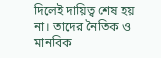দিলেই দায়িত্ব শেষ হয় না। তাদের নৈতিক ও মানবিক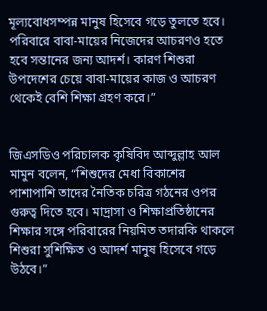মূল্যবোধসম্পন্ন মানুষ হিসেবে গড়ে তুলতে হবে। পরিবারে বাবা-মায়ের নিজেদের আচরণও হতে হবে সন্তানের জন্য আদর্শ। কারণ শিশুরা উপদেশের চেয়ে বাবা-মায়ের কাজ ও আচরণ থেকেই বেশি শিক্ষা গ্রহণ করে।”


জিএসডিও পরিচালক কৃষিবিদ আব্দুল্লাহ আল মামুন বলেন, “শিশুদের মেধা বিকাশের পাশাপাশি তাদের নৈতিক চরিত্র গঠনের ওপর গুরুত্ব দিতে হবে। মাদ্রাসা ও শিক্ষাপ্রতিষ্ঠানের শিক্ষার সঙ্গে পরিবারের নিয়মিত তদারকি থাকলে শিশুরা সুশিক্ষিত ও আদর্শ মানুষ হিসেবে গড়ে উঠবে।”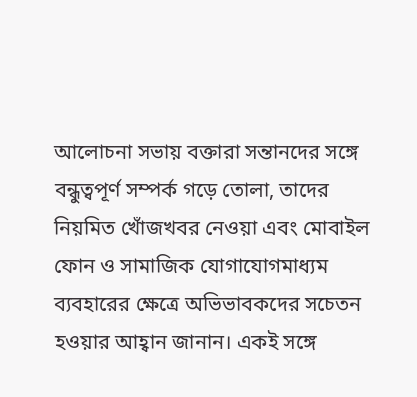আলোচনা সভায় বক্তারা সন্তানদের সঙ্গে বন্ধুত্বপূর্ণ সম্পর্ক গড়ে তোলা, তাদের নিয়মিত খোঁজখবর নেওয়া এবং মোবাইল ফোন ও সামাজিক যোগাযোগমাধ্যম ব্যবহারের ক্ষেত্রে অভিভাবকদের সচেতন হওয়ার আহ্বান জানান। একই সঙ্গে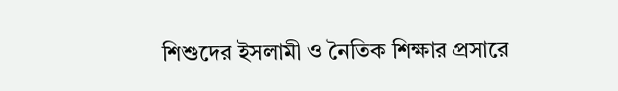শিশুদের ইসলামী ও নৈতিক শিক্ষার প্রসারে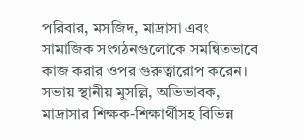পরিবার, মসজিদ, মাদ্রাসা এবং সামাজিক সংগঠনগুলোকে সমন্বিতভাবে কাজ করার ওপর গুরুত্বারোপ করেন। সভায় স্থানীয় মুসল্লি, অভিভাবক, মাদ্রাসার শিক্ষক-শিক্ষার্থীসহ বিভিন্ন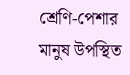শ্রেণি-পেশার মানুষ উপস্থিত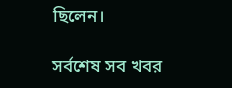ছিলেন।

সর্বশেষ সব খবর